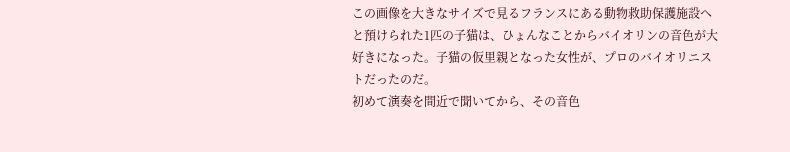この画像を大きなサイズで見るフランスにある動物救助保護施設へと預けられた1匹の子猫は、ひょんなことからバイオリンの音色が大好きになった。子猫の仮里親となった女性が、プロのバイオリニストだったのだ。
初めて演奏を間近で聞いてから、その音色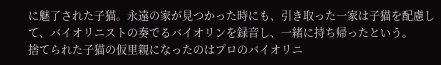に魅了された子猫。永遠の家が見つかった時にも、引き取った一家は子猫を配慮して、バイオリニストの奏でるバイオリンを録音し、一緒に持ち帰ったという。
捨てられた子猫の仮里親になったのはプロのバイオリニ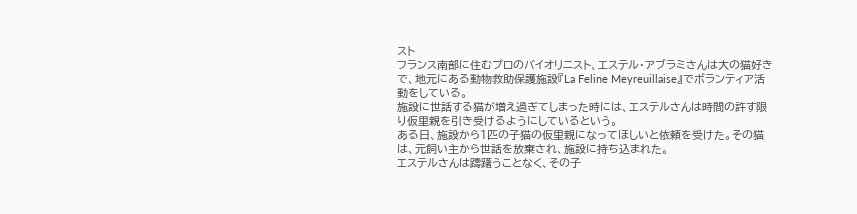スト
フランス南部に住むプロのバイオリニスト、エステル・アブラミさんは大の猫好きで、地元にある動物救助保護施設『La Feline Meyreuillaise』でボランティア活動をしている。
施設に世話する猫が増え過ぎてしまった時には、エステルさんは時間の許す限り仮里親を引き受けるようにしているという。
ある日、施設から1匹の子猫の仮里親になってほしいと依頼を受けた。その猫は、元飼い主から世話を放棄され、施設に持ち込まれた。
エステルさんは躊躇うことなく、その子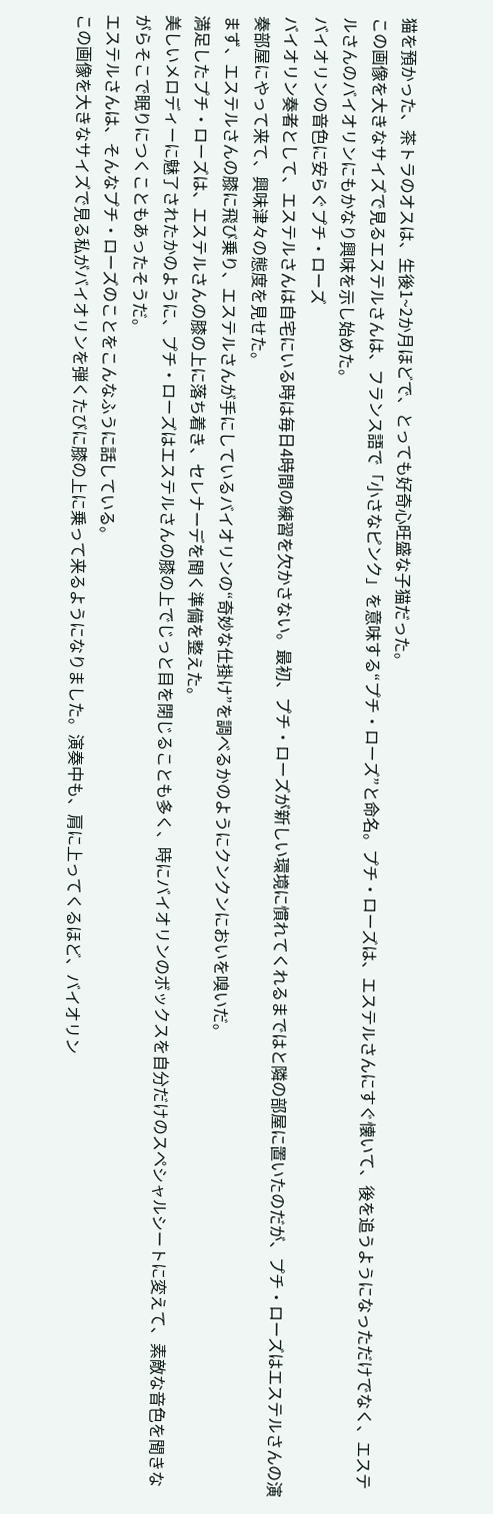猫を預かった、茶トラのオスは、生後1~2か月ほどで、とっても好奇心旺盛な子猫だった。
この画像を大きなサイズで見るエステルさんは、フランス語で「小さなピンク」を意味する“プチ・ローズ”と命名。プチ・ローズは、エステルさんにすぐ懐いて、後を追うようになっただけでなく、エステルさんのバイオリンにもかなり興味を示し始めた。
バイオリンの音色に安らぐプチ・ローズ
バイオリン奏者として、エステルさんは自宅にいる時は毎日4時間の練習を欠かさない。最初、プチ・ローズが新しい環境に慣れてくれるまではと隣の部屋に置いたのだが、プチ・ローズはエステルさんの演奏部屋にやって来て、興味津々の態度を見せた。
まず、エステルさんの膝に飛び乗り、エステルさんが手にしているバイオリンの“奇妙な仕掛け”を調べるかのようにクンクンにおいを嗅いだ。
満足したプチ・ローズは、エステルさんの膝の上に落ち着き、セレナーデを聞く準備を整えた。
美しいメロディーに魅了されたかのように、プチ・ローズはエステルさんの膝の上でじっと目を閉じることも多く、時にバイオリンのボックスを自分だけのスペシャルシートに変えて、素敵な音色を聞きながらそこで眠りにつくこともあったそうだ。
エステルさんは、そんなプチ・ローズのことをこんなふうに話している。
この画像を大きなサイズで見る私がバイオリンを弾くたびに膝の上に乗って来るようになりました。演奏中も、肩に上ってくるほど、バイオリン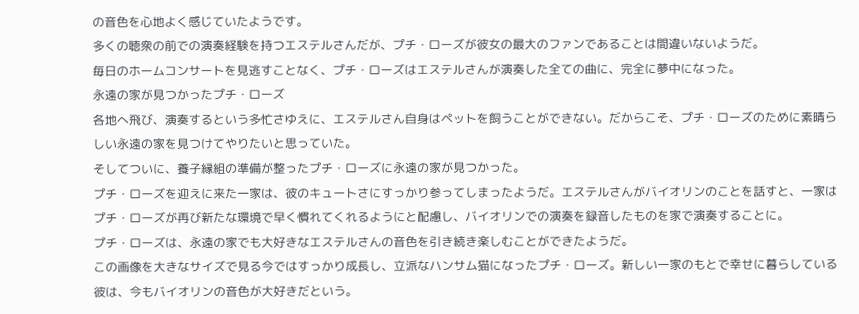の音色を心地よく感じていたようです。
多くの聴衆の前での演奏経験を持つエステルさんだが、プチ・ローズが彼女の最大のファンであることは間違いないようだ。
毎日のホームコンサートを見逃すことなく、プチ・ローズはエステルさんが演奏した全ての曲に、完全に夢中になった。
永遠の家が見つかったプチ・ローズ
各地へ飛び、演奏するという多忙さゆえに、エステルさん自身はペットを飼うことができない。だからこそ、プチ・ローズのために素晴らしい永遠の家を見つけてやりたいと思っていた。
そしてついに、養子縁組の準備が整ったプチ・ローズに永遠の家が見つかった。
プチ・ローズを迎えに来た一家は、彼のキュートさにすっかり参ってしまったようだ。エステルさんがバイオリンのことを話すと、一家はプチ・ローズが再び新たな環境で早く慣れてくれるようにと配慮し、バイオリンでの演奏を録音したものを家で演奏することに。
プチ・ローズは、永遠の家でも大好きなエステルさんの音色を引き続き楽しむことができたようだ。
この画像を大きなサイズで見る今ではすっかり成長し、立派なハンサム猫になったプチ・ローズ。新しい一家のもとで幸せに暮らしている彼は、今もバイオリンの音色が大好きだという。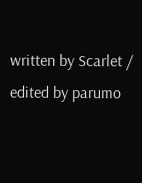written by Scarlet / edited by parumo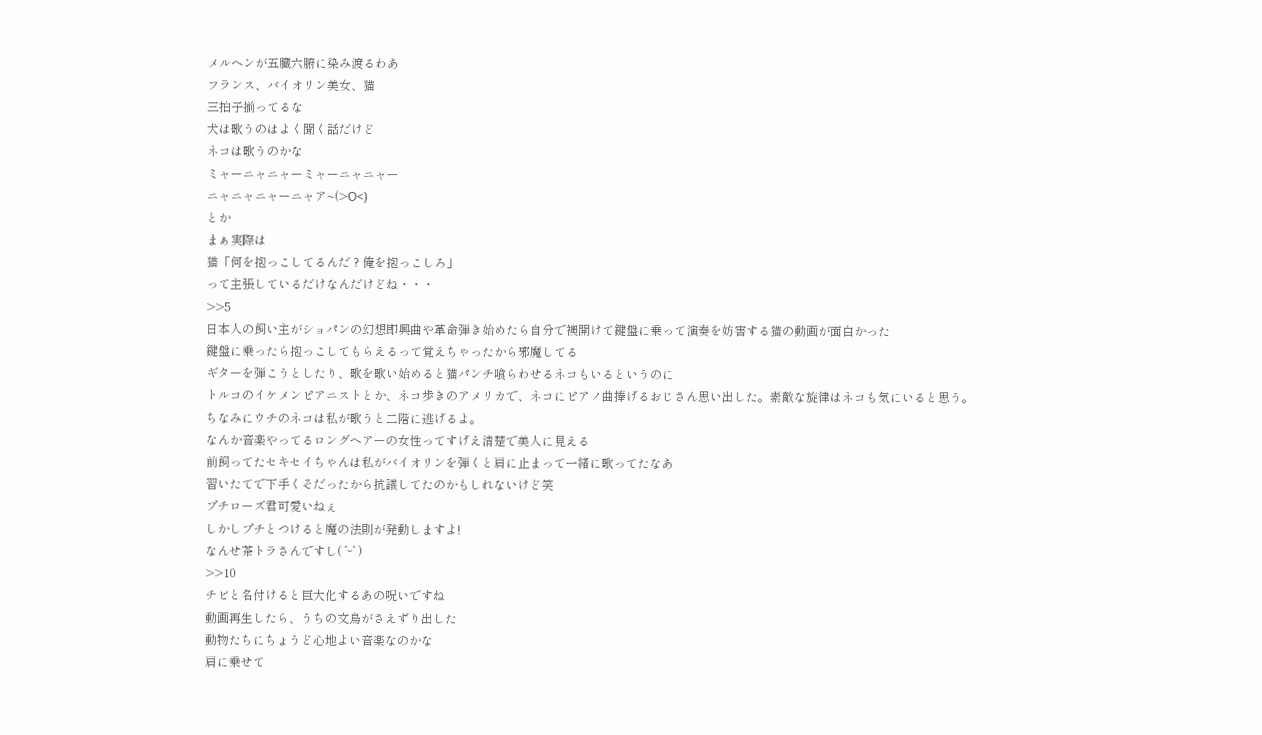メルヘンが五臓六腑に染み渡るわあ
フランス、バイオリン美女、猫
三拍子揃ってるな
犬は歌うのはよく聞く話だけど
ネコは歌うのかな
ミャーニャニャーミャーニャニャー
ニャニャニャーニャア~(>O<)
とか
まぁ実際は
猫「何を抱っこしてるんだ ? 俺を抱っこしろ」
って主張しているだけなんだけどね・・・
>>5
日本人の飼い主がショパンの幻想即興曲や革命弾き始めたら自分で襖開けて鍵盤に乗って演奏を妨害する猫の動画が面白かった
鍵盤に乗ったら抱っこしてもらえるって覚えちゃったから邪魔してる
ギターを弾こうとしたり、歌を歌い始めると猫パンチ喰らわせるネコもいるというのに
トルコのイケメンピアニストとか、ネコ歩きのアメリカで、ネコにピアノ曲捧げるおじさん思い出した。素敵な旋律はネコも気にいると思う。
ちなみにウチのネコは私が歌うと二階に逃げるよ。
なんか音楽やってるロングヘアーの女性ってすげえ清楚で美人に見える
前飼ってたセキセイちゃんは私がバイオリンを弾くと肩に止まって一緒に歌ってたなあ
習いたてで下手くそだったから抗議してたのかもしれないけど笑
プチローズ君可愛いねぇ
しかしプチとつけると魔の法則が発動しますよ!
なんせ茶トラさんですし( ˊᵕˋ )
>>10
チビと名付けると巨大化するあの呪いですね
動画再生したら、うちの文鳥がさえずり出した
動物たちにちょうど心地よい音楽なのかな
肩に乗せて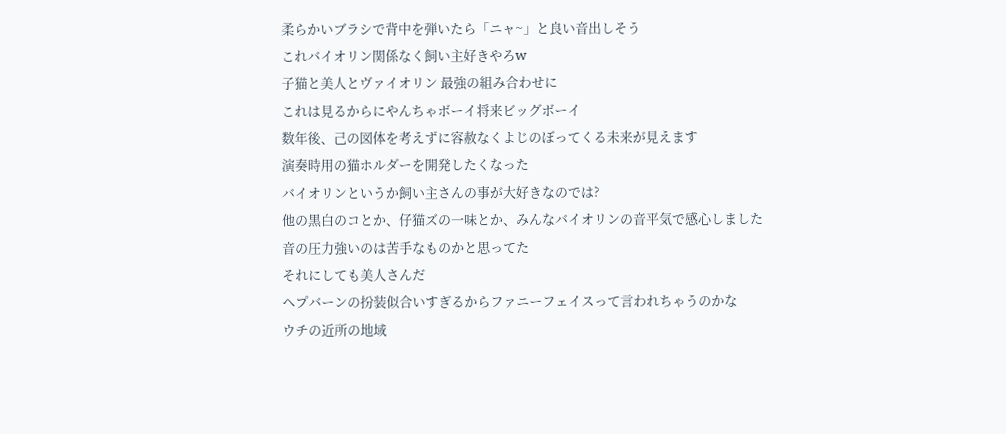柔らかいブラシで背中を弾いたら「ニャ~」と良い音出しそう
これバイオリン関係なく飼い主好きやろw
子猫と美人とヴァイオリン 最強の組み合わせに
これは見るからにやんちゃボーイ将来ビッグボーイ
数年後、己の図体を考えずに容赦なくよじのぼってくる未来が見えます
演奏時用の猫ホルダーを開発したくなった
バイオリンというか飼い主さんの事が大好きなのでは?
他の黒白のコとか、仔猫ズの一味とか、みんなバイオリンの音平気で感心しました
音の圧力強いのは苦手なものかと思ってた
それにしても美人さんだ
ヘプバーンの扮装似合いすぎるからファニーフェイスって言われちゃうのかな
ウチの近所の地域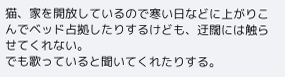猫、家を開放しているので寒い日などに上がりこんでベッド占拠したりするけども、迂闊には触らせてくれない。
でも歌っていると聞いてくれたりする。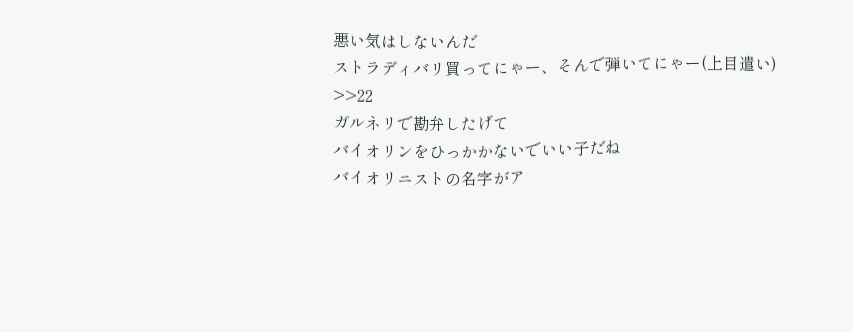悪い気はしないんだ
ストラディバリ買ってにゃー、そんで弾いてにゃー(上目遣い)
>>22
ガルネリで勘弁したげて
バイオリンをひっかかないでいい子だね
バイオリニストの名字がア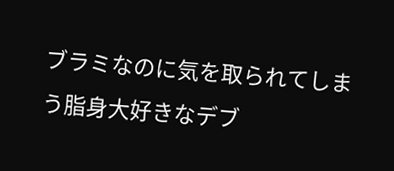ブラミなのに気を取られてしまう脂身大好きなデブ